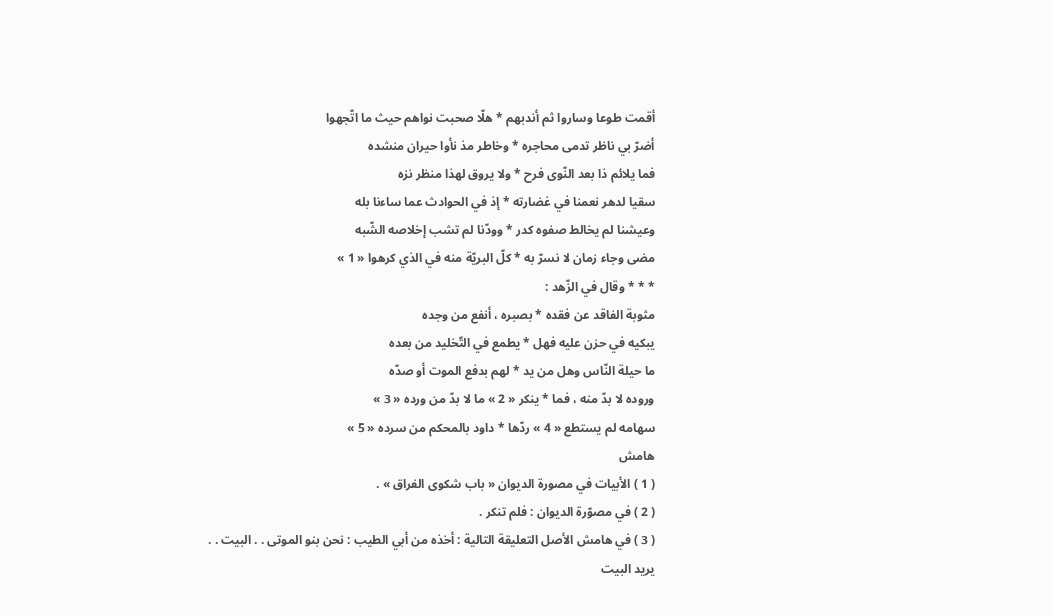أقمت طوعا وساروا ثم أندبهم * هلّا صحبت نواهم حيث ما اتّجهوا
أضرّ بي ناظر تدمى محاجره * وخاطر مذ نأوا حيران منشده
فما يلائم ذا بعد النّوى فرح * ولا يروق لهذا منظر نزه
سقيا لدهر نعمنا في غضارته * إذ في الحوادث عما ساءنا بله
وعيشنا لم يخالط صفوه كدر * وودّنا لم تشب إخلاصه الشّبه
مضى وجاء زمان لا نسرّ به * كلّ البريّة منه في الذي كرهوا « 1 »
* * * وقال في الزّهد :
مثوبة الفاقد عن فقده * بصبره ، أنفع من وجده
يبكيه في حزن عليه فهل * يطمع في التّخليد من بعده
ما حيلة النّاس وهل من يد * لهم بدفع الموت أو صدّه
وروده لا بدّ منه ، فما * ينكر « 2 » ما لا بدّ من ورده « 3 »
سهامه لم يستطع « 4 » ردّها * داود بالمحكم من سرده « 5 »
هامش
( 1 ) الأبيات في مصورة الديوان « باب شكوى الفراق » .
( 2 ) في مصوّرة الديوان : فلم تنكر .
( 3 ) في هامش الأصل التعليقة التالية : أخذه من أبي الطيب : نحن بنو الموتى . . البيت . .
يريد البيت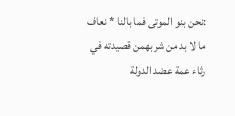:نحن بنو الموتى فما بالنا * نعاف ما لا بد من شربهمن قصيدته في رثاء عمة عضد الدولة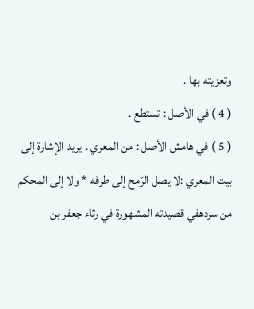وتعزيته بها .
( 4 ) في الأصل : تستطع .
( 5 ) في هامش الأصل : من المعري . يريد الإشارة إلى بيت المعري :لا يصل الرّمح إلى طرفه * ولا إلى المحكم من سردهفي قصيدته المشهورة في رثاء جعفر بن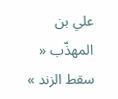علي بن المهذّب « سقط الزند »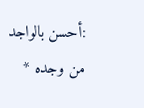:أحسن بالواجد من وجده *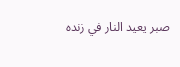صبر يعيد النار في زنده